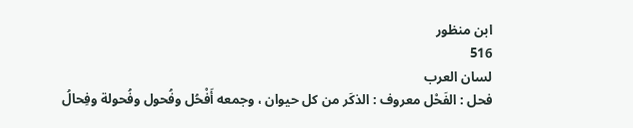ابن منظور
516
لسان العرب
فحل : الفَحْل معروف : الذكَر من كل حيوان ، وجمعه أَفْحُل وفُحول وفُحولة وفِحالُ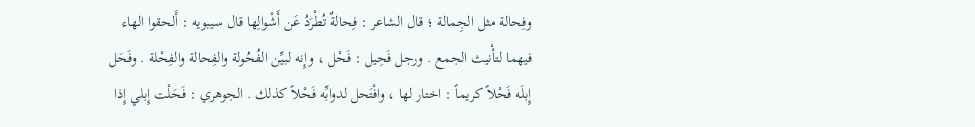وفِحالة مثل الجِمالة ؛ قال الشاعر : فِحالةٌ تُطْرَدُ عَن أَشْوالِها قال سيبويه : أَلحقوا الهاء فيهما لتأْنيث الجمع . ورجل فَحِيل : فَحْل ، وإِنه لبيِّن الفُحُولة والفِحالة والفِحْلة . وفَحَل إِبلَه فَحْلاً كريماً : اختار لها ، وافْتَحل لدوابِّه فَحْلاً كذلك . الجوهري : فَحَلْت إِبلي إِذا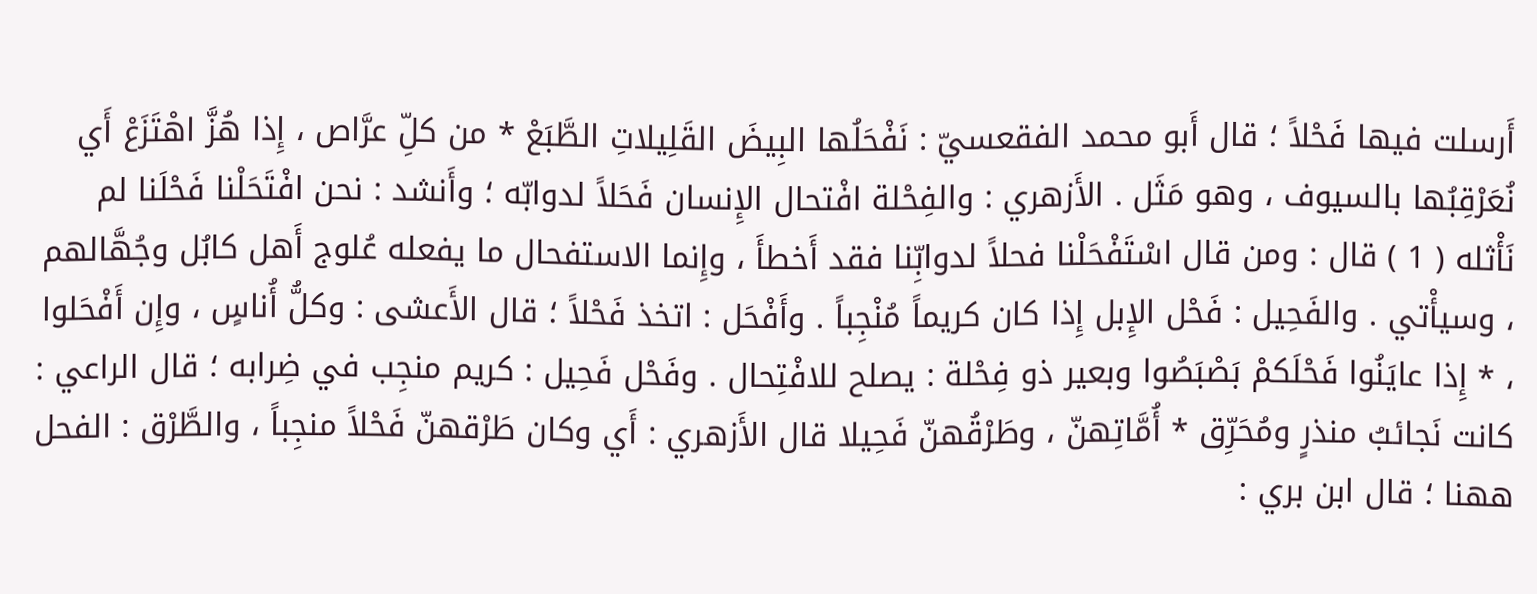أَرسلت فيها فَحْلاً ؛ قال أَبو محمد الفقعسيّ : نَفْحَلُها البِيضَ القَلِيلاتِ الطَّبَعْ * من كلِّ عرَّاص ، إِذا هُزَّ اهْتَزَعْ أَي نُعَرْقِبُها بالسيوف ، وهو مَثَل . الأَزهري : والفِحْلة افْتحال الإِنسان فَحَلاً لدوابّه ؛ وأَنشد : نحن افْتَحَلْنا فَحْلَنا لم نَأْثله ( 1 ) قال : ومن قال اسْتَفْحَلْنا فحلاً لدوابِّنا فقد أَخطأَ ، وإِنما الاستفحال ما يفعله عُلوج أَهل كابُل وجُهَّالهم ، وسيأْتي . والفَحِيل : فَحْل الإِبل إِذا كان كريماً مُنْجِباً . وأَفْحَل : اتخذ فَحْلاً ؛ قال الأَعشى : وكلُّ أُناسٍ ، وإِن أَفْحَلوا ، * إِذا عايَنُوا فَحْلَكمْ بَصْبَصُوا وبعير ذو فِحْلة : يصلح للافْتِحال . وفَحْل فَحِيل : كريم منجِب في ضِرابه ؛ قال الراعي : كانت نَجائبُ منذرٍ ومُحَرِّق * أُمَّاتِهنّ ، وطَرْقُهنّ فَحِيلا قال الأَزهري : أَي وكان طَرْقهنّ فَحْلاً منجِباً ، والطَّرْق : الفحل ههنا ؛ قال ابن بري :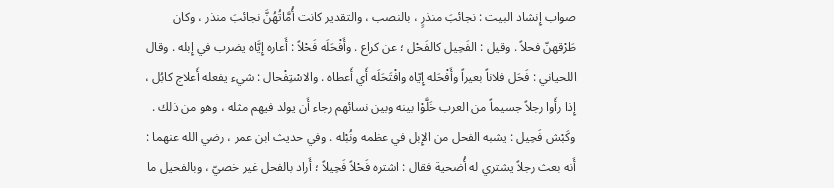صواب إِنشاد البيت : نجائبَ منذرٍ ، بالنصب ، والتقدير كانت أُمَّاتُهُنَّ نجائبَ منذر ، وكان طَرْقهنّ فحلاً . وقيل : الفَحِيل كالفَحْل ؛ عن كراع . وأَفْحَلَه فَحْلاً : أَعاره إِيَّاه يضرب في إِبله . وقال اللحياني : فَحَل فلاناً بعيراً وأَفْحَله إِيّاه وافْتَحَلَه أَي أَعطاه . والاسْتِفْحال : شيء يفعله أَعلاج كابُل ، إِذا رأَوا رجلاً جسيماً من العرب خَلَّوْا بينه وبين نسائهم رجاء أَن يولد فيهم مثله ، وهو من ذلك . وكَبْش فَحِيل : يشبه الفحل من الإِبل في عظمه ونُبْله . وفي حديث ابن عمر ، رضي الله عنهما : أَنه بعث رجلاً يشتري له أُضحية فقال : اشتره فَحْلاً فَحِيلاً ؛ أَراد بالفحل غير خصيّ ، وبالفحيل ما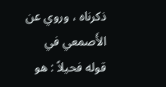ذكرناه ، وروي عن الأَصمعي في قوله فحيلاً : هو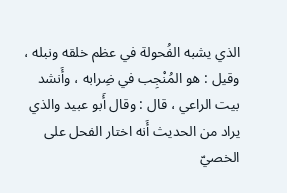الذي يشبه الفُحولة في عظم خلقه ونبله ، وقيل : هو المُنْجِب في ضِرابه ، وأَنشد بيت الراعي ، قال : وقال أَبو عبيد والذي يراد من الحديث أَنه اختار الفحل على الخصيّ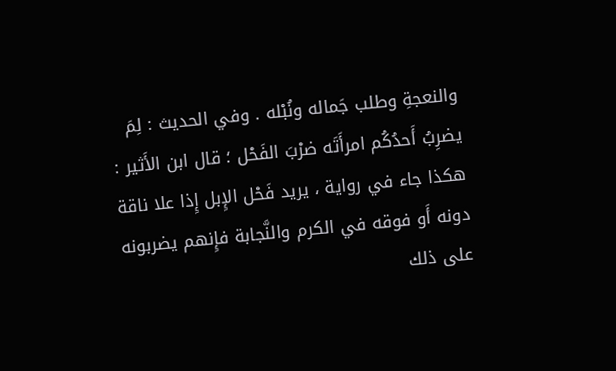والنعجةِ وطلب جَماله ونُبْله . وفي الحديث : لِمَ يضرِبُ أَحدُكُم امرأَتَه ضرْبَ الفَحْل ؛ قال ابن الأَثير : هكذا جاء في رواية ، يريد فَحْل الإِبل إِذا علا ناقة دونه أَو فوقه في الكرم والنَّجابة فإِنهم يضربونه على ذلك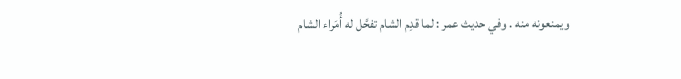ويمنعونه منه . وفي حديث عمر : لما قدِم الشام تفحَّل له أُمَراء الشام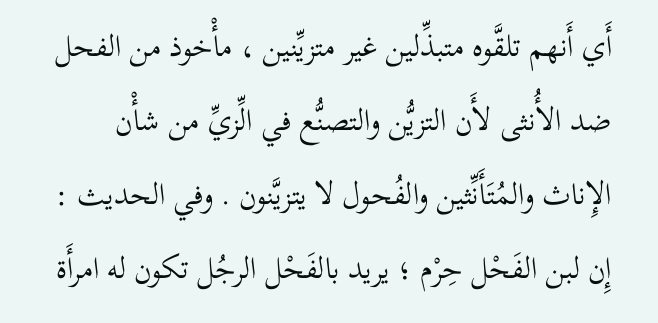أَي أَنهم تلقَّوه متبذِّلين غير متزيِّنين ، مأْخوذ من الفحل ضد الأُنثى لأَن التزيُّن والتصنُّع في الِّزيِّ من شأْن الإِناث والمُتَأَنِّثين والفُحول لا يتزيَّنون . وفي الحديث : إِن لبن الفَحْل حِرْم ؛ يريد بالفَحْل الرجُل تكون له امرأَة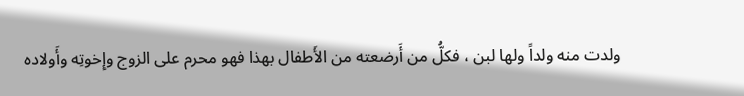ولدت منه ولداً ولها لبن ، فكلُّ من أَرضعته من الأَطفال بهذا فهو محرم على الزوج وإِخوتِه وأَولاده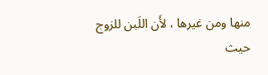منها ومن غيرها ، لأَن اللَبن للزوج حيث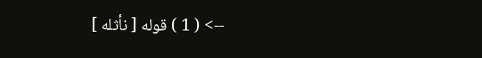--> ( 1 ) قوله [ نأثله ]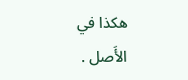هكذا في الأَصل .